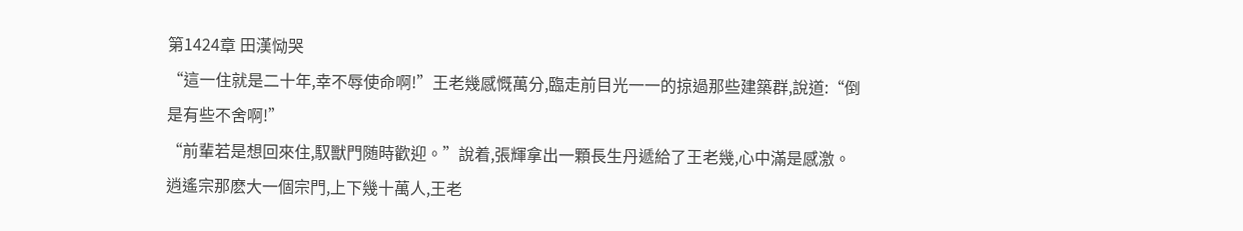第1424章 田漢恸哭
“這一住就是二十年,幸不辱使命啊!”王老幾感慨萬分,臨走前目光一一的掠過那些建築群,說道:“倒是有些不舍啊!”
“前輩若是想回來住,馭獸門随時歡迎。”說着,張輝拿出一顆長生丹遞給了王老幾,心中滿是感激。
逍遙宗那麽大一個宗門,上下幾十萬人,王老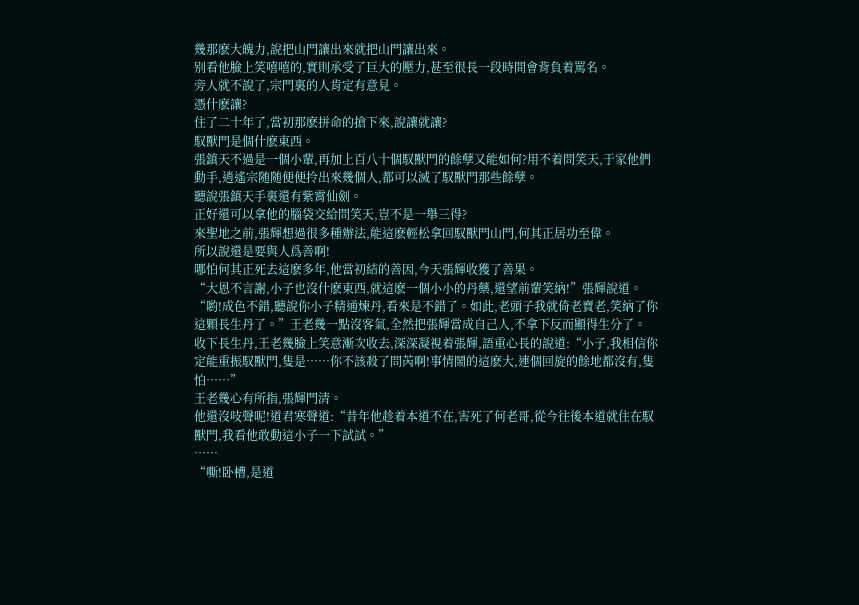幾那麽大魄力,說把山門讓出來就把山門讓出來。
别看他臉上笑嘻嘻的,實則承受了巨大的壓力,甚至很長一段時間會背負着罵名。
旁人就不說了,宗門裏的人肯定有意見。
憑什麽讓?
住了二十年了,當初那麽拼命的搶下來,說讓就讓?
馭獸門是個什麽東西。
張鎮天不過是一個小輩,再加上百八十個馭獸門的餘孽又能如何?用不着問笑天,于家他們動手,逍遙宗随随便便拎出來幾個人,都可以滅了馭獸門那些餘孽。
聽說張鎮天手裏還有紫霄仙劍。
正好還可以拿他的腦袋交給問笑天,豈不是一舉三得?
來聖地之前,張輝想過很多種辦法,能這麽輕松拿回馭獸門山門,何其正居功至偉。
所以說還是要與人爲善啊!
哪怕何其正死去這麽多年,他當初結的善因,今天張輝收獲了善果。
“大恩不言謝,小子也沒什麽東西,就這麽一個小小的丹藥,還望前輩笑納!”張輝說道。
“喲!成色不錯,聽說你小子精通煉丹,看來是不錯了。如此,老頭子我就倚老賣老,笑納了你這顆長生丹了。”王老幾一點沒客氣,全然把張輝當成自己人,不拿下反而顯得生分了。
收下長生丹,王老幾臉上笑意漸次收去,深深凝視着張輝,語重心長的說道:“小子,我相信你定能重振馭獸門,隻是……你不該殺了問芮啊!事情鬧的這麽大,連個回旋的餘地都沒有,隻怕……”
王老幾心有所指,張輝門清。
他還沒吱聲呢!道君寒聲道:“昔年他趁着本道不在,害死了何老哥,從今往後本道就住在馭獸門,我看他敢動這小子一下試試。”
……
“嘶!卧槽,是道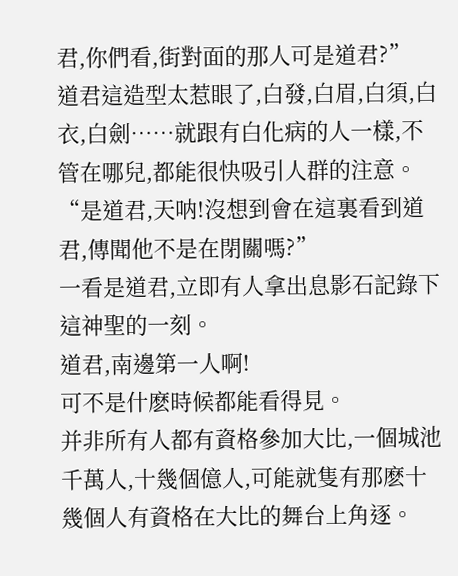君,你們看,街對面的那人可是道君?”
道君這造型太惹眼了,白發,白眉,白須,白衣,白劍……就跟有白化病的人一樣,不管在哪兒,都能很快吸引人群的注意。
“是道君,天呐!沒想到會在這裏看到道君,傳聞他不是在閉關嗎?”
一看是道君,立即有人拿出息影石記錄下這神聖的一刻。
道君,南邊第一人啊!
可不是什麽時候都能看得見。
并非所有人都有資格參加大比,一個城池千萬人,十幾個億人,可能就隻有那麽十幾個人有資格在大比的舞台上角逐。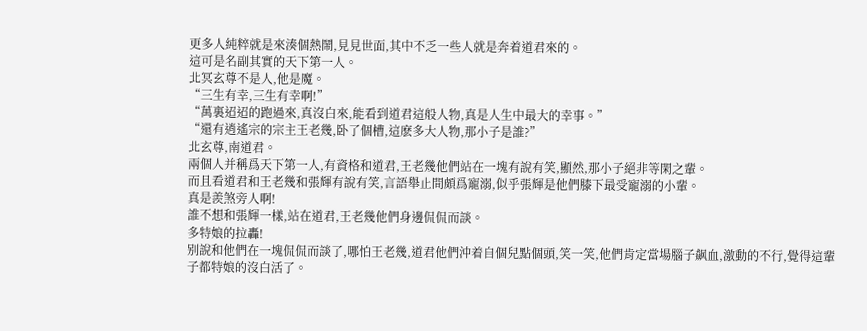更多人純粹就是來湊個熱鬧,見見世面,其中不乏一些人就是奔着道君來的。
這可是名副其實的天下第一人。
北冥玄尊不是人,他是魔。
“三生有幸,三生有幸啊!”
“萬裏迢迢的跑過來,真沒白來,能看到道君這般人物,真是人生中最大的幸事。”
“還有逍遙宗的宗主王老幾,卧了個槽,這麽多大人物,那小子是誰?”
北玄尊,南道君。
兩個人并稱爲天下第一人,有資格和道君,王老幾他們站在一塊有說有笑,顯然,那小子絕非等閑之輩。
而且看道君和王老幾和張輝有說有笑,言語舉止間頗爲寵溺,似乎張輝是他們膝下最受寵溺的小輩。
真是羨煞旁人啊!
誰不想和張輝一樣,站在道君,王老幾他們身邊侃侃而談。
多特娘的拉轟!
别說和他們在一塊侃侃而談了,哪怕王老幾,道君他們沖着自個兒點個頭,笑一笑,他們肯定當場腦子飙血,激動的不行,覺得這輩子都特娘的沒白活了。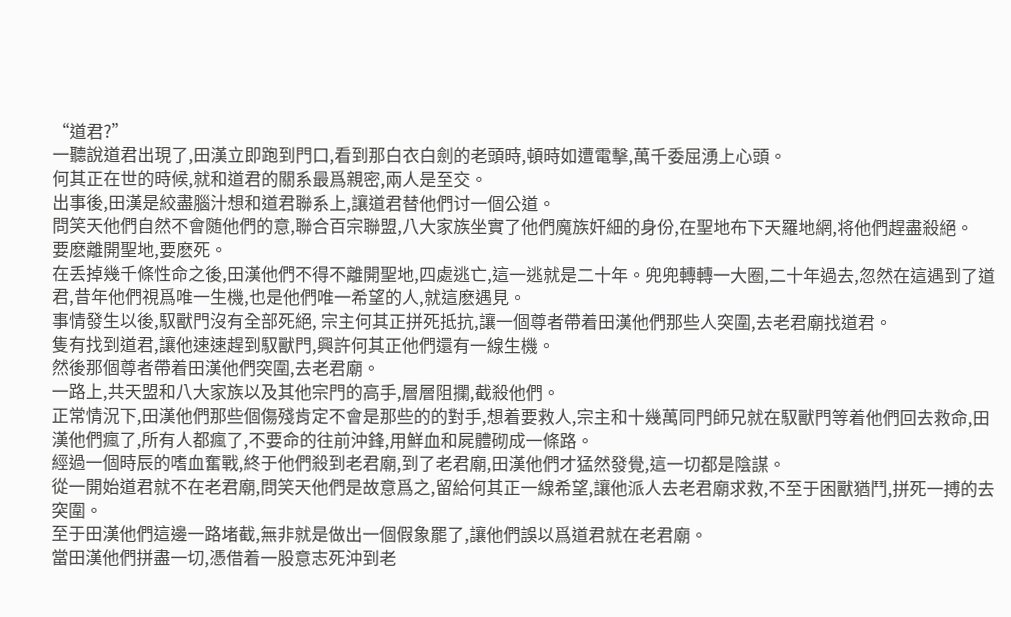“道君?”
一聽說道君出現了,田漢立即跑到門口,看到那白衣白劍的老頭時,頓時如遭電擊,萬千委屈湧上心頭。
何其正在世的時候,就和道君的關系最爲親密,兩人是至交。
出事後,田漢是絞盡腦汁想和道君聯系上,讓道君替他們讨一個公道。
問笑天他們自然不會随他們的意,聯合百宗聯盟,八大家族坐實了他們魔族奸細的身份,在聖地布下天羅地網,将他們趕盡殺絕。
要麽離開聖地,要麽死。
在丢掉幾千條性命之後,田漢他們不得不離開聖地,四處逃亡,這一逃就是二十年。兜兜轉轉一大圈,二十年過去,忽然在這遇到了道君,昔年他們視爲唯一生機,也是他們唯一希望的人,就這麽遇見。
事情發生以後,馭獸門沒有全部死絕, 宗主何其正拼死抵抗,讓一個尊者帶着田漢他們那些人突圍,去老君廟找道君。
隻有找到道君,讓他速速趕到馭獸門,興許何其正他們還有一線生機。
然後那個尊者帶着田漢他們突圍,去老君廟。
一路上,共天盟和八大家族以及其他宗門的高手,層層阻攔,截殺他們。
正常情況下,田漢他們那些個傷殘肯定不會是那些的的對手,想着要救人,宗主和十幾萬同門師兄就在馭獸門等着他們回去救命,田漢他們瘋了,所有人都瘋了,不要命的往前沖鋒,用鮮血和屍體砌成一條路。
經過一個時辰的嗜血奮戰,終于他們殺到老君廟,到了老君廟,田漢他們才猛然發覺,這一切都是陰謀。
從一開始道君就不在老君廟,問笑天他們是故意爲之,留給何其正一線希望,讓他派人去老君廟求救,不至于困獸猶鬥,拼死一搏的去突圍。
至于田漢他們這邊一路堵截,無非就是做出一個假象罷了,讓他們誤以爲道君就在老君廟。
當田漢他們拼盡一切,憑借着一股意志死沖到老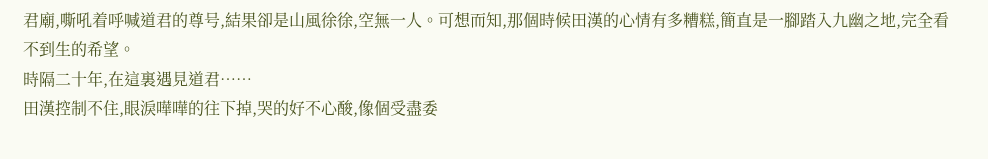君廟,嘶吼着呼喊道君的尊号,結果卻是山風徐徐,空無一人。可想而知,那個時候田漢的心情有多糟糕,簡直是一腳踏入九幽之地,完全看不到生的希望。
時隔二十年,在這裏遇見道君……
田漢控制不住,眼淚嘩嘩的往下掉,哭的好不心酸,像個受盡委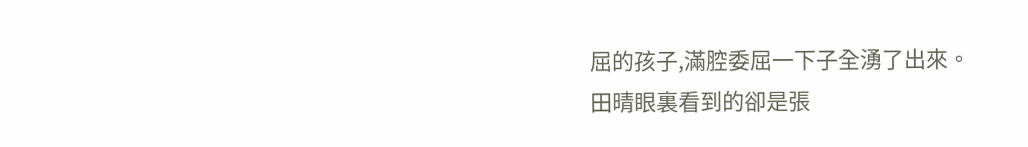屈的孩子,滿腔委屈一下子全湧了出來。
田晴眼裏看到的卻是張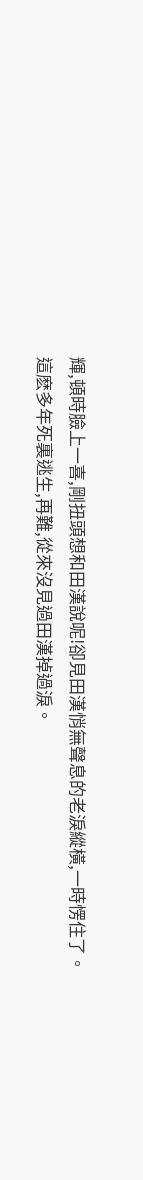輝,頓時臉上一喜,剛扭頭想和田漢說呢!卻見田漢悄無聲息的老淚縱橫,一時愣住了。
這麽多年死裏逃生,再難,從來沒見過田漢掉過淚。